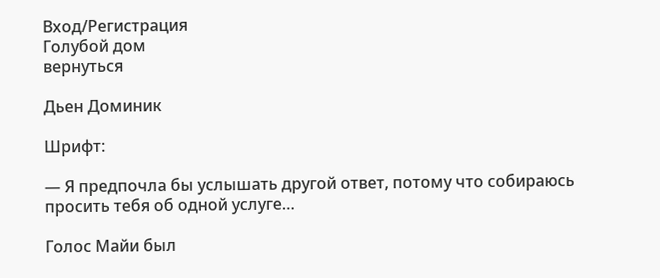Вход/Регистрация
Голубой дом
вернуться

Дьен Доминик

Шрифт:

— Я предпочла бы услышать другой ответ, потому что собираюсь просить тебя об одной услуге…

Голос Майи был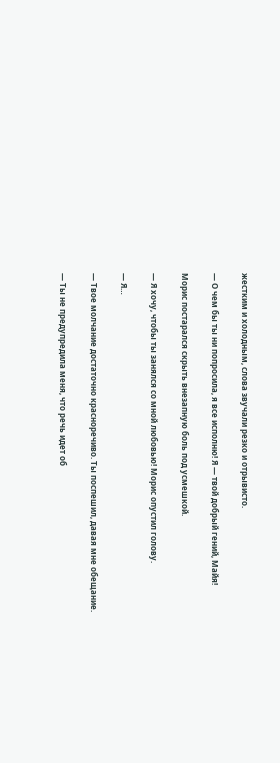жестким и холодным, слова звучали резко и отрывисто.

— О чем бы ты ни попросила, я все исполню! Я — твой добрый гений, Майя!

Морис постарался скрыть внезапную боль под усмешкой.

— Я хочу, чтобы ты занялся со мной любовью! Морис опустил голову.

— Я…

— Твое молчание достаточно красноречиво. Ты поспешил, давая мне обещание.

— Ты не предупредила меня, что речь идет об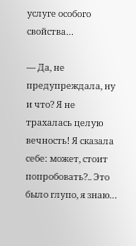услуге особого свойства…

— Да, не предупреждала, ну и что? Я не трахалась целую вечность! Я сказала себе: может, стоит попробовать?.. Это было глупо, я знаю…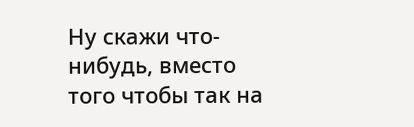Ну скажи что-нибудь, вместо того чтобы так на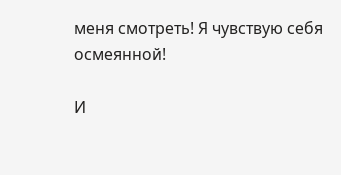меня смотреть! Я чувствую себя осмеянной!

И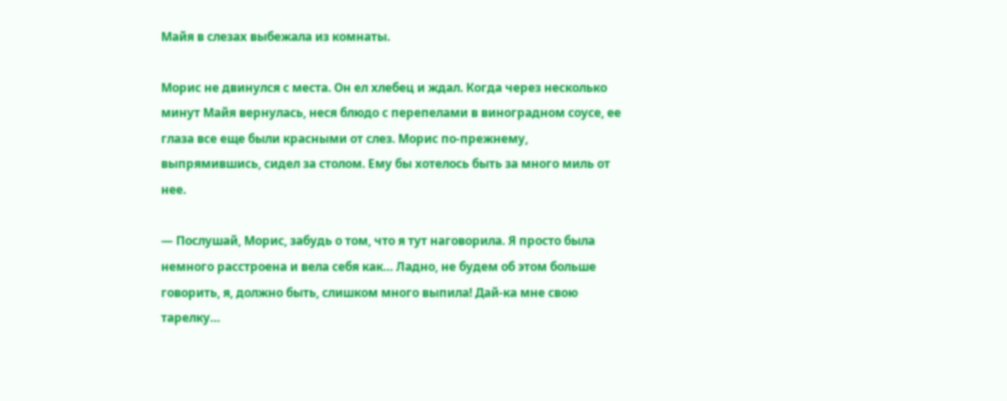Майя в слезах выбежала из комнаты.

Морис не двинулся с места. Он ел хлебец и ждал. Когда через несколько минут Майя вернулась, неся блюдо с перепелами в виноградном соусе, ее глаза все еще были красными от слез. Морис по-прежнему, выпрямившись, сидел за столом. Ему бы хотелось быть за много миль от нее.

— Послушай, Морис, забудь о том, что я тут наговорила. Я просто была немного расстроена и вела себя как… Ладно, не будем об этом больше говорить, я, должно быть, слишком много выпила! Дай-ка мне свою тарелку…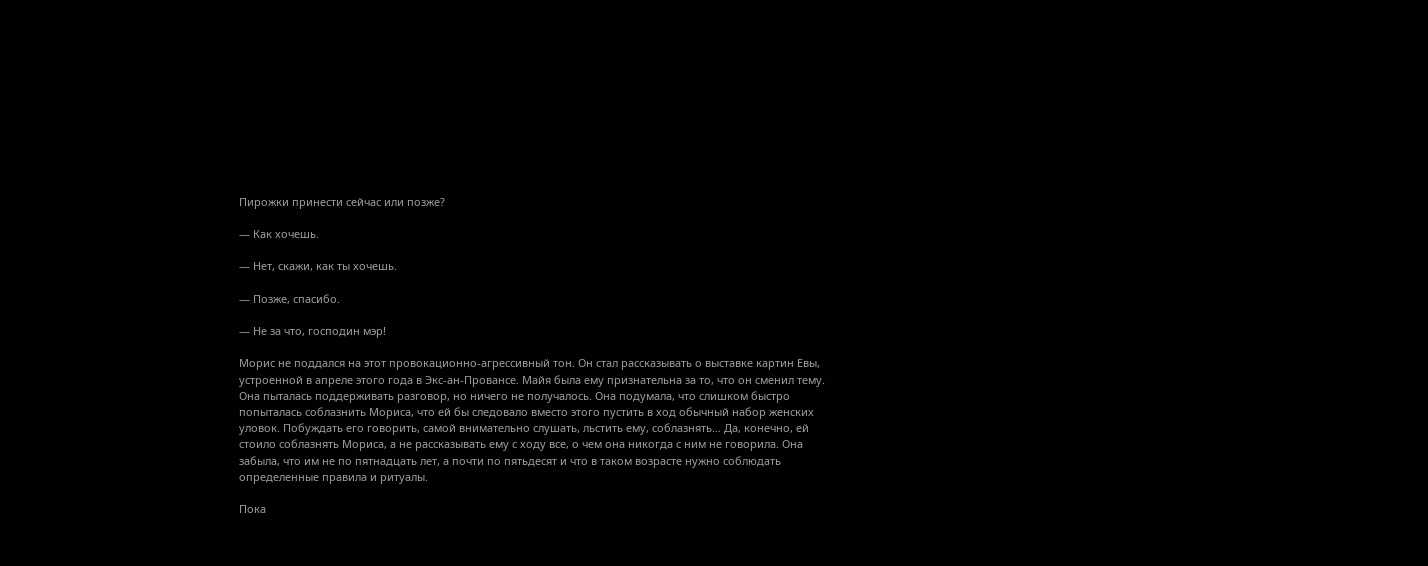Пирожки принести сейчас или позже?

— Как хочешь.

— Нет, скажи, как ты хочешь.

— Позже, спасибо.

— Не за что, господин мэр!

Морис не поддался на этот провокационно-агрессивный тон. Он стал рассказывать о выставке картин Евы, устроенной в апреле этого года в Экс-ан-Провансе. Майя была ему признательна за то, что он сменил тему. Она пыталась поддерживать разговор, но ничего не получалось. Она подумала, что слишком быстро попыталась соблазнить Мориса, что ей бы следовало вместо этого пустить в ход обычный набор женских уловок. Побуждать его говорить, самой внимательно слушать, льстить ему, соблазнять… Да, конечно, ей стоило соблазнять Мориса, а не рассказывать ему с ходу все, о чем она никогда с ним не говорила. Она забыла, что им не по пятнадцать лет, а почти по пятьдесят и что в таком возрасте нужно соблюдать определенные правила и ритуалы.

Пока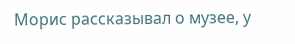Морис рассказывал о музее, у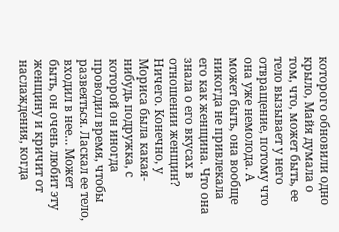которого обновили одно крыло, Майя думала о том, что, может быть, ее тело вызывает у него отвращение, потому что она уже немолода. А может быть, она вообще никогда не привлекала его как женщина. Что она знала о его вкусах в отношении женщин? Ничего. Конечно, у Мориса была какая-нибудь подружка, с которой он иногда проводил время, чтобы развеяться. Ласкал ее тело, входил в нее… Может быть, он очень любит эту женщину и кричит от наслаждения, когда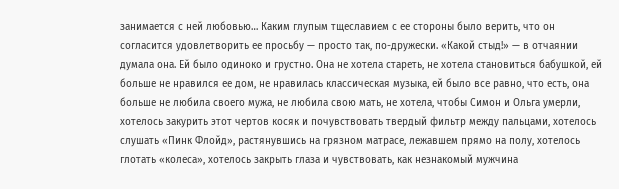занимается с ней любовью… Каким глупым тщеславием с ее стороны было верить, что он согласится удовлетворить ее просьбу — просто так, по-дружески. «Какой стыд!» — в отчаянии думала она. Ей было одиноко и грустно. Она не хотела стареть, не хотела становиться бабушкой, ей больше не нравился ее дом, не нравилась классическая музыка, ей было все равно, что есть, она больше не любила своего мужа, не любила свою мать, не хотела, чтобы Симон и Ольга умерли, хотелось закурить этот чертов косяк и почувствовать твердый фильтр между пальцами, хотелось слушать «Пинк Флойд», растянувшись на грязном матрасе, лежавшем прямо на полу, хотелось глотать «колеса», хотелось закрыть глаза и чувствовать, как незнакомый мужчина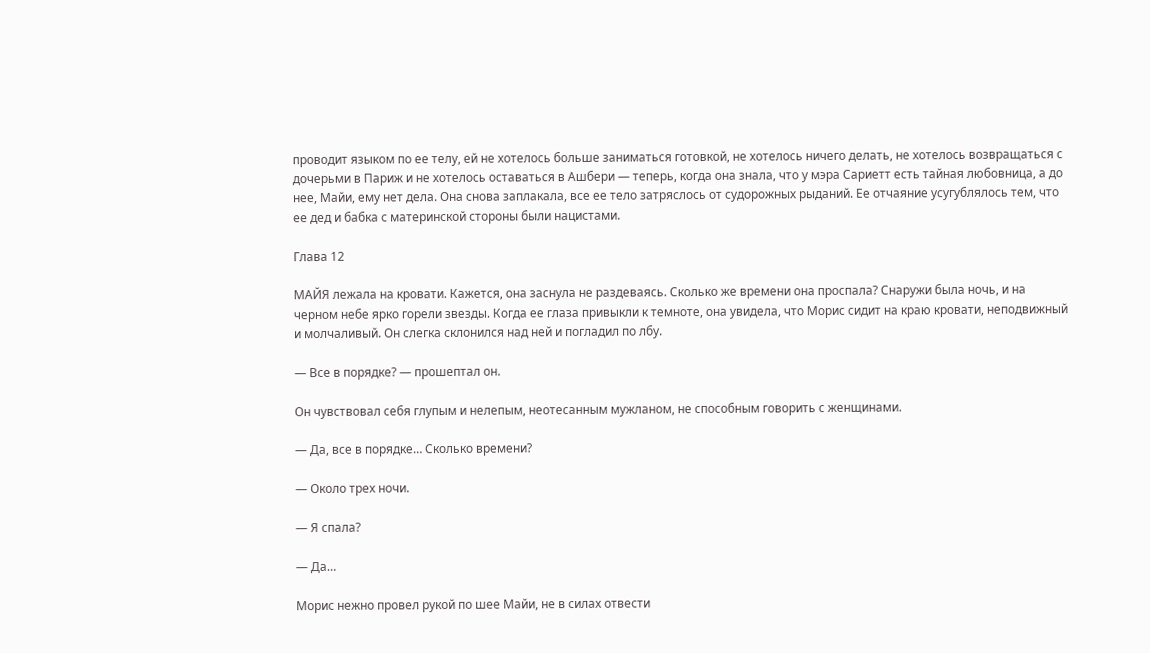проводит языком по ее телу, ей не хотелось больше заниматься готовкой, не хотелось ничего делать, не хотелось возвращаться с дочерьми в Париж и не хотелось оставаться в Ашбери — теперь, когда она знала, что у мэра Сариетт есть тайная любовница, а до нее, Майи, ему нет дела. Она снова заплакала, все ее тело затряслось от судорожных рыданий. Ее отчаяние усугублялось тем, что ее дед и бабка с материнской стороны были нацистами.

Глава 12

МАЙЯ лежала на кровати. Кажется, она заснула не раздеваясь. Сколько же времени она проспала? Снаружи была ночь, и на черном небе ярко горели звезды. Когда ее глаза привыкли к темноте, она увидела, что Морис сидит на краю кровати, неподвижный и молчаливый. Он слегка склонился над ней и погладил по лбу.

— Все в порядке? — прошептал он.

Он чувствовал себя глупым и нелепым, неотесанным мужланом, не способным говорить с женщинами.

— Да, все в порядке… Сколько времени?

— Около трех ночи.

— Я спала?

— Да…

Морис нежно провел рукой по шее Майи, не в силах отвести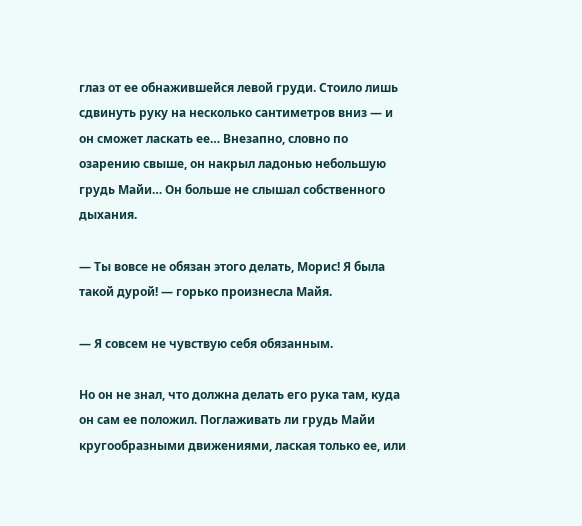глаз от ее обнажившейся левой груди. Стоило лишь сдвинуть руку на несколько сантиметров вниз — и он сможет ласкать ее… Внезапно, словно по озарению свыше, он накрыл ладонью небольшую грудь Майи… Он больше не слышал собственного дыхания.

— Ты вовсе не обязан этого делать, Морис! Я была такой дурой! — горько произнесла Майя.

— Я совсем не чувствую себя обязанным.

Но он не знал, что должна делать его рука там, куда он сам ее положил. Поглаживать ли грудь Майи кругообразными движениями, лаская только ее, или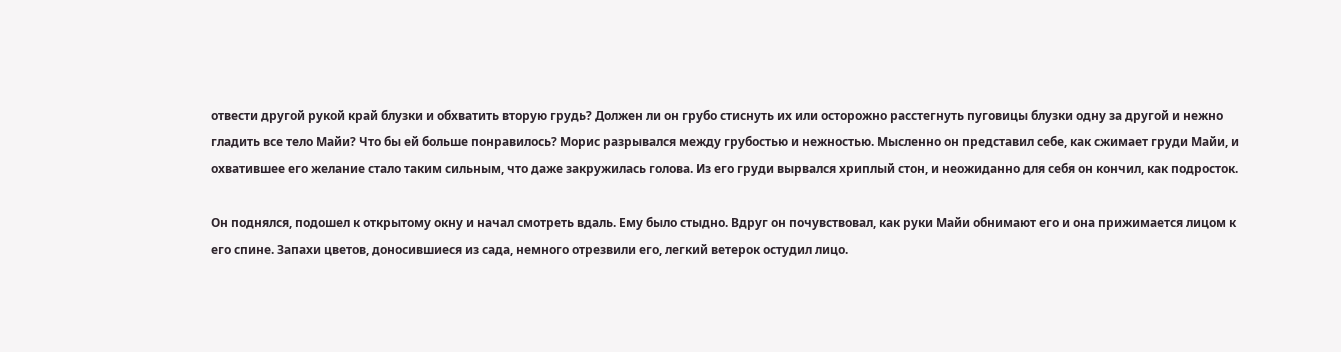отвести другой рукой край блузки и обхватить вторую грудь? Должен ли он грубо стиснуть их или осторожно расстегнуть пуговицы блузки одну за другой и нежно гладить все тело Майи? Что бы ей больше понравилось? Морис разрывался между грубостью и нежностью. Мысленно он представил себе, как сжимает груди Майи, и охватившее его желание стало таким сильным, что даже закружилась голова. Из его груди вырвался хриплый стон, и неожиданно для себя он кончил, как подросток.

Он поднялся, подошел к открытому окну и начал смотреть вдаль. Ему было стыдно. Вдруг он почувствовал, как руки Майи обнимают его и она прижимается лицом к его спине. Запахи цветов, доносившиеся из сада, немного отрезвили его, легкий ветерок остудил лицо.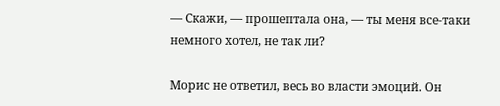— Скажи, — прошептала она, — ты меня все-таки немного хотел, не так ли?

Морис не ответил, весь во власти эмоций. Он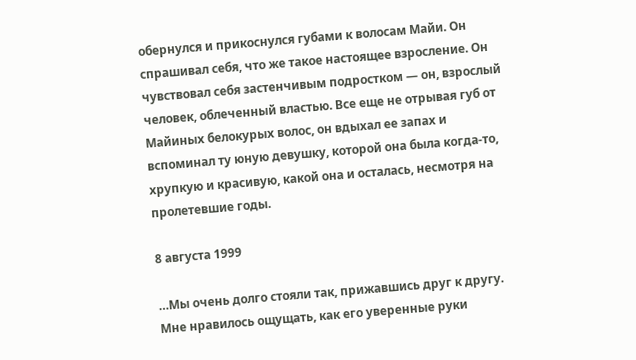обернулся и прикоснулся губами к волосам Майи. Он спрашивал себя, что же такое настоящее взросление. Он чувствовал себя застенчивым подростком — он, взрослый человек, облеченный властью. Все еще не отрывая губ от Майиных белокурых волос, он вдыхал ее запах и вспоминал ту юную девушку, которой она была когда-то, хрупкую и красивую, какой она и осталась, несмотря на пролетевшие годы.

8 августа 1999

…Мы очень долго стояли так, прижавшись друг к другу. Мне нравилось ощущать, как его уверенные руки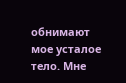обнимают мое усталое тело. Мне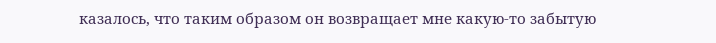казалось, что таким образом он возвращает мне какую-то забытую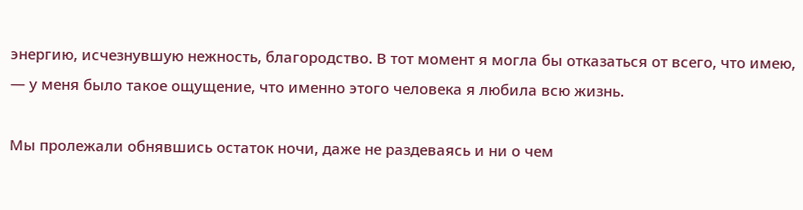энергию, исчезнувшую нежность, благородство. В тот момент я могла бы отказаться от всего, что имею, — у меня было такое ощущение, что именно этого человека я любила всю жизнь.

Мы пролежали обнявшись остаток ночи, даже не раздеваясь и ни о чем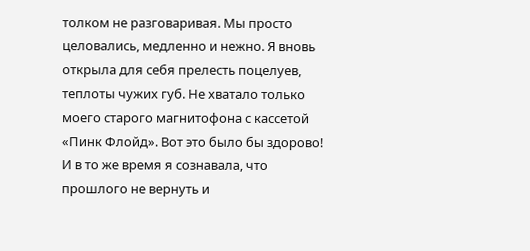толком не разговаривая. Мы просто целовались, медленно и нежно. Я вновь открыла для себя прелесть поцелуев, теплоты чужих губ. Не хватало только моего старого магнитофона с кассетой «Пинк Флойд». Вот это было бы здорово! И в то же время я сознавала, что прошлого не вернуть и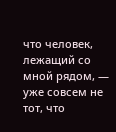что человек, лежащий со мной рядом, — уже совсем не тот, что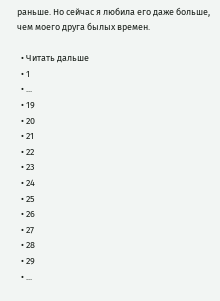раньше. Но сейчас я любила его даже больше, чем моего друга былых времен.

  • Читать дальше
  • 1
  • ...
  • 19
  • 20
  • 21
  • 22
  • 23
  • 24
  • 25
  • 26
  • 27
  • 28
  • 29
  • ...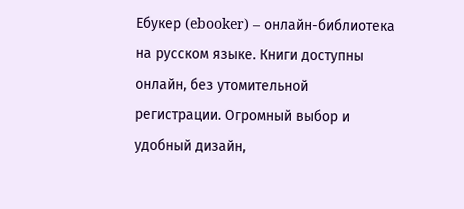Ебукер (ebooker) – онлайн-библиотека на русском языке. Книги доступны онлайн, без утомительной регистрации. Огромный выбор и удобный дизайн,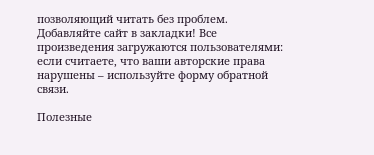позволяющий читать без проблем. Добавляйте сайт в закладки! Все произведения загружаются пользователями: если считаете, что ваши авторские права нарушены – используйте форму обратной связи.

Полезные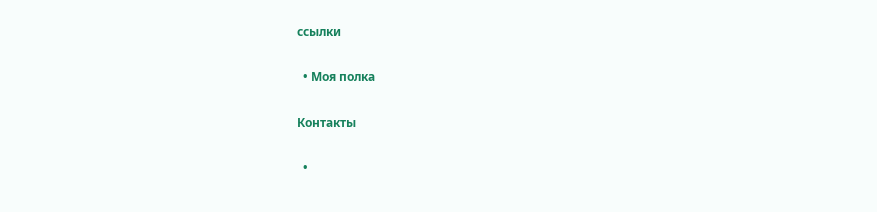ссылки

  • Моя полка

Контакты

  •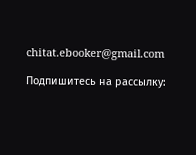chitat.ebooker@gmail.com

Подпишитесь на рассылку: